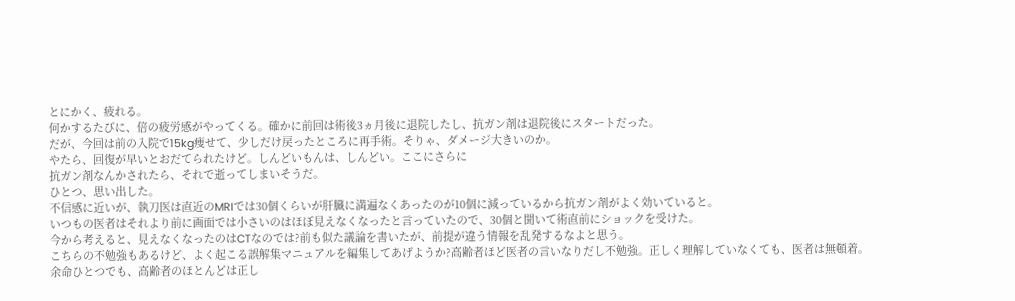とにかく、疲れる。
何かするたびに、倍の疲労感がやってくる。確かに前回は術後3ヵ月後に退院したし、抗ガン剤は退院後にスタートだった。
だが、今回は前の入院で15kg痩せて、少しだけ戻ったところに再手術。そりゃ、ダメージ大きいのか。
やたら、回復が早いとおだてられたけど。しんどいもんは、しんどい。ここにさらに
抗ガン剤なんかされたら、それで逝ってしまいそうだ。
ひとつ、思い出した。
不信感に近いが、執刀医は直近のMRIでは30個くらいが肝臓に満遍なくあったのが10個に減っているから抗ガン剤がよく効いていると。
いつもの医者はそれより前に画面では小さいのはほぼ見えなくなったと言っていたので、30個と聞いて術直前にショックを受けた。
今から考えると、見えなくなったのはCTなのでは?前も似た議論を書いたが、前提が違う情報を乱発するなよと思う。
こちらの不勉強もあるけど、よく起こる誤解集マニュアルを編集してあげようか?高齢者ほど医者の言いなりだし不勉強。正しく理解していなくても、医者は無頓着。
余命ひとつでも、高齢者のほとんどは正し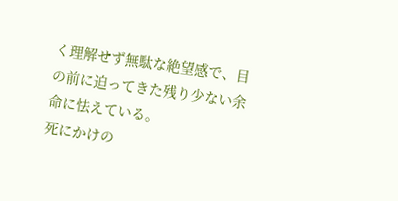く理解せず無駄な絶望感で、目の前に迫ってきた残り少ない余命に怯えている。
死にかけの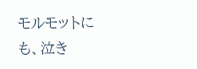モルモットにも、泣き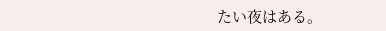たい夜はある。